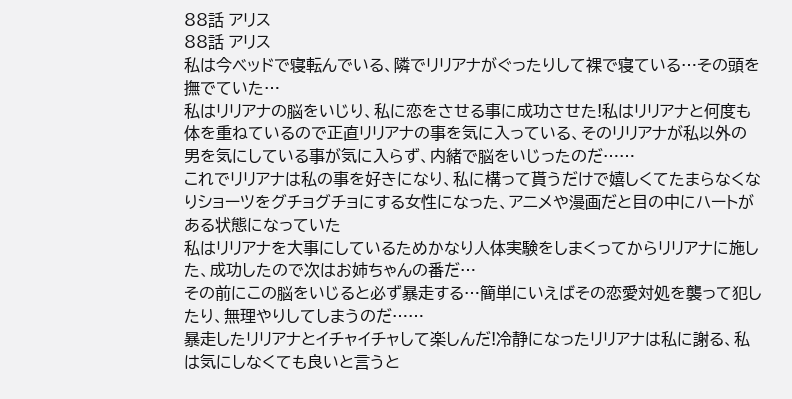88話 アリス
88話 アリス
私は今ベッドで寝転んでいる、隣でリリアナがぐったりして裸で寝ている…その頭を撫でていた…
私はリリアナの脳をいじり、私に恋をさせる事に成功させた!私はリリアナと何度も体を重ねているので正直リリアナの事を気に入っている、そのリリアナが私以外の男を気にしている事が気に入らず、内緒で脳をいじったのだ……
これでリリアナは私の事を好きになり、私に構って貰うだけで嬉しくてたまらなくなりショーツをグチョグチョにする女性になった、アニメや漫画だと目の中にハートがある状態になっていた
私はリリアナを大事にしているためかなり人体実験をしまくってからリリアナに施した、成功したので次はお姉ちゃんの番だ…
その前にこの脳をいじると必ず暴走する…簡単にいえばその恋愛対処を襲って犯したり、無理やりしてしまうのだ……
暴走したリリアナとイチャイチャして楽しんだ!冷静になったリリアナは私に謝る、私は気にしなくても良いと言うと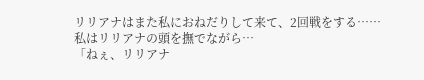リリアナはまた私におねだりして来て、2回戦をする……
私はリリアナの頭を撫でながら…
「ねぇ、リリアナ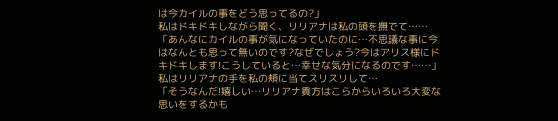は今カイルの事をどう思ってるの?」
私はドキドキしながら聞く、リリアナは私の頭を撫でて……
「あんなにカイルの事が気になっていたのに…不思議な事に今はなんとも思って無いのです?なぜでしょう?今はアリス様にドキドキします!こうしていると…幸せな気分になるのです……」
私はリリアナの手を私の頬に当てスリスリして…
「そうなんだ!嬉しい…リリアナ貴方はこらからいろいろ大変な思いをするかも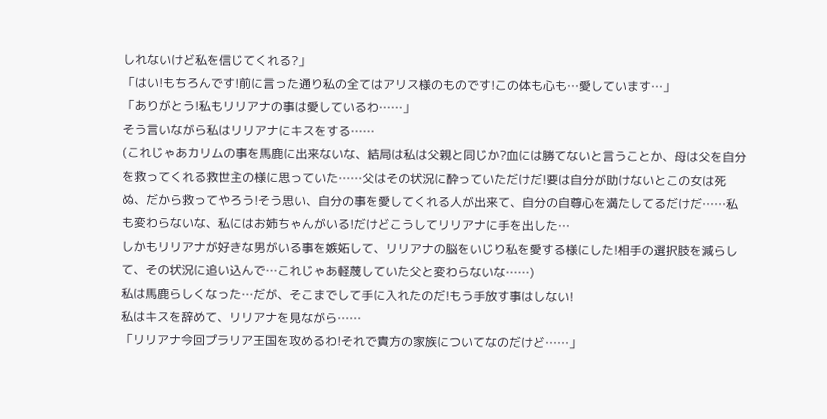しれないけど私を信じてくれる?」
「はい!もちろんです!前に言った通り私の全てはアリス様のものです!この体も心も…愛しています…」
「ありがとう!私もリリアナの事は愛しているわ……」
そう言いながら私はリリアナにキスをする……
(これじゃあカリムの事を馬鹿に出来ないな、結局は私は父親と同じか?血には勝てないと言うことか、母は父を自分を救ってくれる救世主の様に思っていた……父はその状況に酔っていただけだ!要は自分が助けないとこの女は死ぬ、だから救ってやろう!そう思い、自分の事を愛してくれる人が出来て、自分の自尊心を満たしてるだけだ……私も変わらないな、私にはお姉ちゃんがいる!だけどこうしてリリアナに手を出した…
しかもリリアナが好きな男がいる事を嫉妬して、リリアナの脳をいじり私を愛する様にした!相手の選択肢を減らして、その状況に追い込んで…これじゃあ軽蔑していた父と変わらないな……)
私は馬鹿らしくなった…だが、そこまでして手に入れたのだ!もう手放す事はしない!
私はキスを辞めて、リリアナを見ながら……
「リリアナ今回プラリア王国を攻めるわ!それで貴方の家族についてなのだけど……」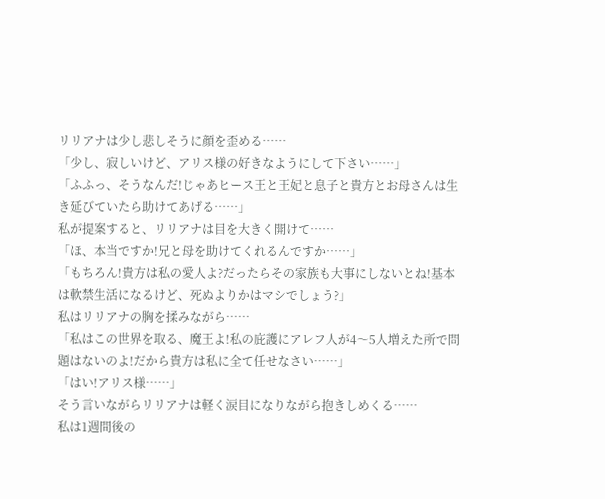リリアナは少し悲しそうに顔を歪める……
「少し、寂しいけど、アリス様の好きなようにして下さい……」
「ふふっ、そうなんだ!じゃあヒース王と王妃と息子と貴方とお母さんは生き延びていたら助けてあげる……」
私が提案すると、リリアナは目を大きく開けて……
「ほ、本当ですか!兄と母を助けてくれるんですか……」
「もちろん!貴方は私の愛人よ?だったらその家族も大事にしないとね!基本は軟禁生活になるけど、死ぬよりかはマシでしょう?」
私はリリアナの胸を揉みながら……
「私はこの世界を取る、魔王よ!私の庇護にアレフ人が4〜5人増えた所で問題はないのよ!だから貴方は私に全て任せなさい……」
「はい!アリス様……」
そう言いながらリリアナは軽く涙目になりながら抱きしめくる……
私は1週間後の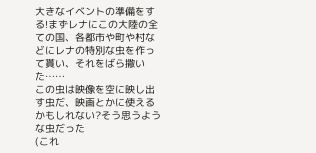大きなイベントの準備をする!まずレナにこの大陸の全ての国、各都市や町や村などにレナの特別な虫を作って貰い、それをばら撒いた……
この虫は映像を空に映し出す虫だ、映画とかに使えるかもしれない?そう思うような虫だった
(これ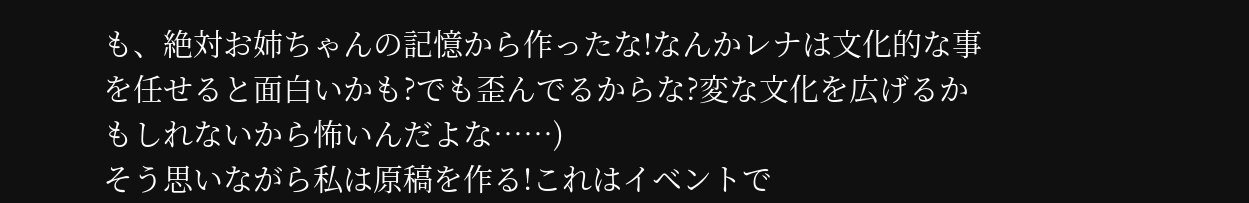も、絶対お姉ちゃんの記憶から作ったな!なんかレナは文化的な事を任せると面白いかも?でも歪んでるからな?変な文化を広げるかもしれないから怖いんだよな……)
そう思いながら私は原稿を作る!これはイベントで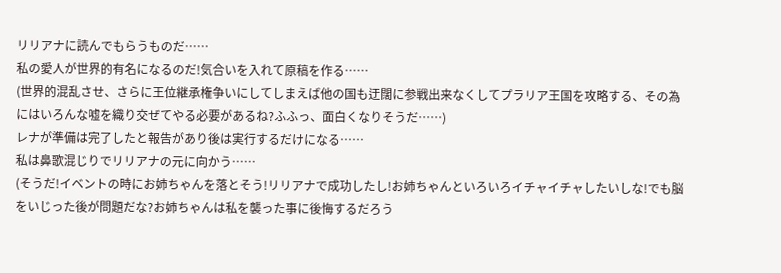リリアナに読んでもらうものだ……
私の愛人が世界的有名になるのだ!気合いを入れて原稿を作る……
(世界的混乱させ、さらに王位継承権争いにしてしまえば他の国も迂闊に参戦出来なくしてプラリア王国を攻略する、その為にはいろんな嘘を織り交ぜてやる必要があるね?ふふっ、面白くなりそうだ……)
レナが準備は完了したと報告があり後は実行するだけになる……
私は鼻歌混じりでリリアナの元に向かう……
(そうだ!イベントの時にお姉ちゃんを落とそう!リリアナで成功したし!お姉ちゃんといろいろイチャイチャしたいしな!でも脳をいじった後が問題だな?お姉ちゃんは私を襲った事に後悔するだろう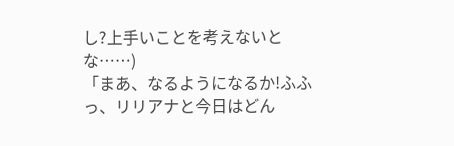し?上手いことを考えないとな……)
「まあ、なるようになるか!ふふっ、リリアナと今日はどん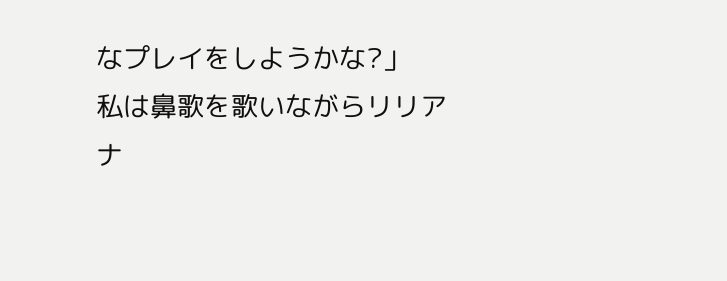なプレイをしようかな?」
私は鼻歌を歌いながらリリアナ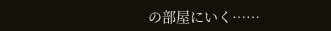の部屋にいく……